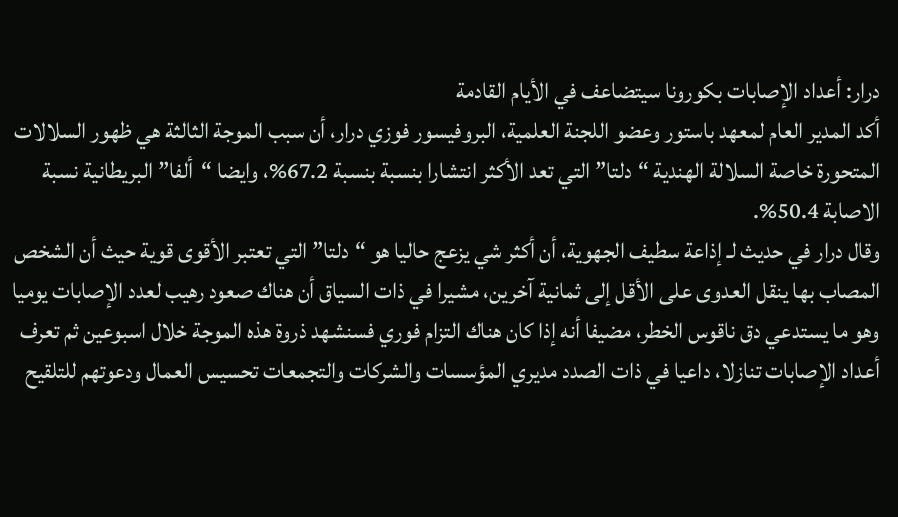درار: أعداد الإصابات بكورونا سيتضاعف في الأيام القادمة
أكد المدير العام لمعهد باستور وعضو اللجنة العلمية، البروفيسور فوزي درار، أن سبب الموجة الثالثة هي ظهور السلالات المتحورة خاصة السلالة الهندية “دلتا” التي تعد الأكثر انتشارا بنسبة بنسبة 67.2%، وايضا “ألفا” البريطانية نسبة الاصابة 50.4%.
وقال درار في حديث لـ إذاعة سطيف الجهوية، أن أكثر شي يزعج حاليا هو “دلتا” التي تعتبر الأقوى قوية حيث أن الشخص المصاب بها ينقل العدوى على الأقل إلى ثمانية آخرين، مشيرا في ذات السياق أن هناك صعود رهيب لعدد الإصابات يوميا وهو ما يستدعي دق ناقوس الخطر، مضيفا أنه إذا كان هناك التزام فوري فسنشهد ذروة هذه الموجة خلال اسبوعين ثم تعرف أعداد الإصابات تنازلا، داعيا في ذات الصدد مديري المؤسسات والشركات والتجمعات تحسيس العمال ودعوتهم للتلقيح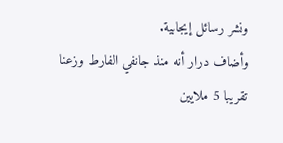ونشر رسائل إيجابية.
وأضاف درار أنه منذ جانفي الفارط وزعنا تقريبا 5 ملايين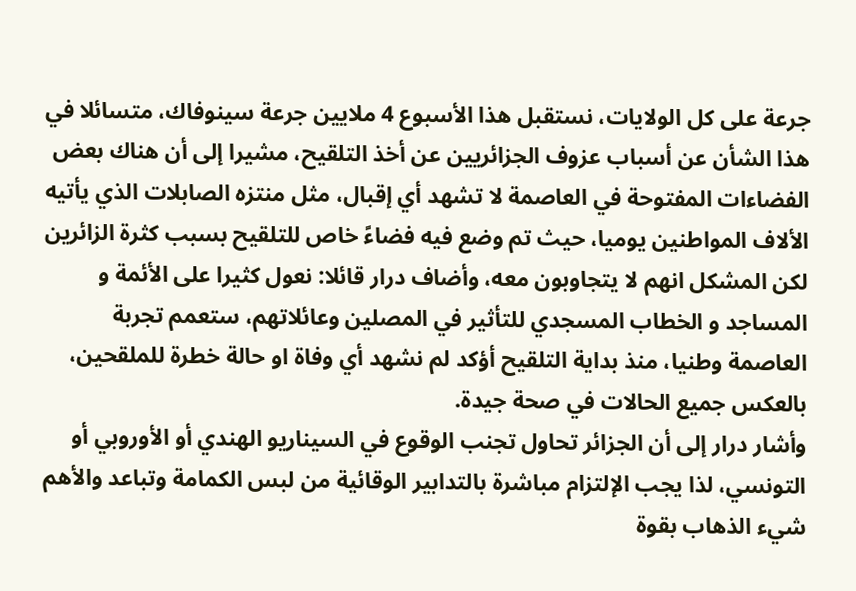جرعة على كل الولايات، نستقبل هذا الأسبوع 4 ملايين جرعة سينوفاك، متسائلا في هذا الشأن عن أسباب عزوف الجزائريين عن أخذ التلقيح، مشيرا إلى أن هناك بعض الفضاءات المفتوحة في العاصمة لا تشهد أي إقبال، مثل منتزه الصابلات الذي يأتيه الألاف المواطنين يوميا، حيث تم وضع فيه فضاءً خاص للتلقيح بسبب كثرة الزائرين لكن المشكل انهم لا يتجاوبون معه، وأضاف درار قائلا: نعول كثيرا على الأئمة و المساجد و الخطاب المسجدي للتأثير في المصلين وعائلاتهم، ستعمم تجربة العاصمة وطنيا، منذ بداية التلقيح أؤكد لم نشهد أي وفاة او حالة خطرة للملقحين، بالعكس جميع الحالات في صحة جيدة.
وأشار درار إلى أن الجزائر تحاول تجنب الوقوع في السيناريو الهندي أو الأوروبي أو التونسي، لذا يجب الإلتزام مباشرة بالتدابير الوقائية من لبس الكمامة وتباعد والأهم شيء الذهاب بقوة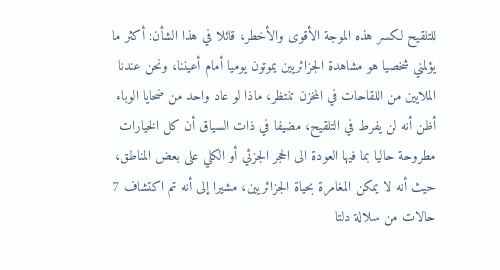للتلقيح لكسر هذه الموجة الأقوى والأخطر، قائلا في هذا الشأن: أكثر ما يؤلمني شخصيا هو مشاهدة الجزائريين يموتون يوميا أمام أعيننا، ونحن عندنا الملايين من اللقاحات في المخزن تنتظر، ماذا لو عاد واحد من ضحايا الوباء أظن أنه لن يفرط في التلقيح، مضيفا في ذات السياق أن كل الخيارات مطروحة حاليا بما فيها العودة الى الحجر الجزئي أو الكلي على بعض المناطق، حيث أنه لا يمكن المغامرة بحياة الجزائريين، مشيرا إلى أنه تم اكتشاف 7 حالات من سلالة دلتا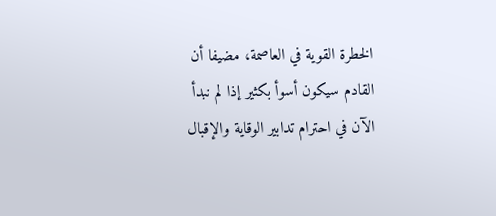الخطرة القوية في العاصمة، مضيفا أن القادم سيكون أسوأ بكثير إذا لم نبدأ الآن في احترام تدابير الوقاية والإقبال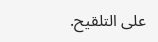على التلقيح.